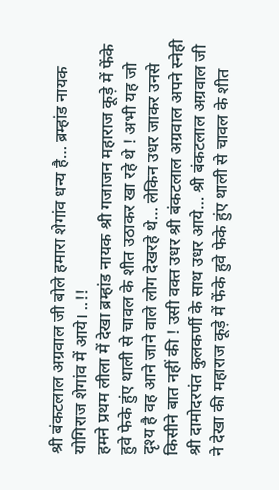श्री बंकटलाल अग्रवाल जी बोले हमारा शेगांव धन्य है… ब्रम्हांड नायक योगिराज शेगांव में आये। ..!!
हमने प्रथम लीला में देखा ब्रम्हांड नायक श्री गजाजन महाराज कूड़े में फेंके हुवे फेके हुंए थाली से चावल के शीत उठाकर खा रहे थे ! अभी यह जो दृश्य है वह आने जाने वाले लोग देखरहे थे… लेकिन उधर जाकर उनसे किसीने बात नहीं की ! उसी वक्त उधर श्री बंकटलाल अग्रवाल अपने स्नेही श्री दामोदरपंत कुलकर्णी के साथ उधर आये… श्री बंकटलाल अग्रवाल जी ने देखा की महाराज कूड़े में फेंके हुवे फेके हुंए थाली से चावल के शीत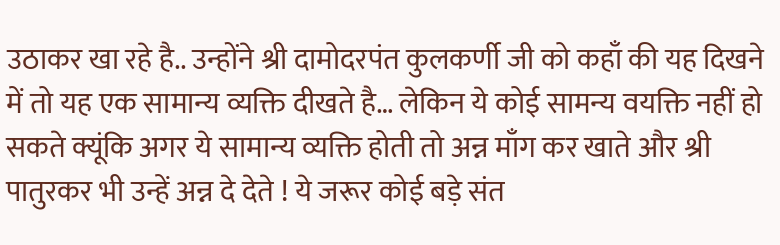उठाकर खा रहे है.. उन्होंने श्री दामोदरपंत कुलकर्णी जी को कहाँ की यह दिखने में तो यह एक सामान्य व्यक्ति दीखते है… लेकिन ये कोई सामन्य वयक्ति नहीं हो सकते क्यूंकि अगर ये सामान्य व्यक्ति होती तो अन्न माँग कर खाते और श्री पातुरकर भी उन्हें अन्न दे देते ! ये जरूर कोई बड़े संत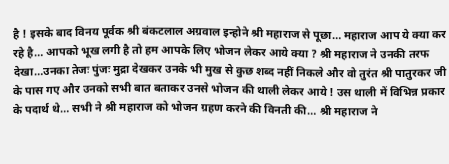है ! इसके बाद विनय पूर्वक श्री बंकटलाल अग्रवाल इन्होने श्री महाराज से पूछा… महाराज आप ये क्या कर रहे है… आपको भूख लगी है तो हम आपके लिए भोजन लेकर आये क्या ? श्री महाराज ने उनकी तरफ देखा…उनका तेजः पुंजः मुद्रा देखकर उनके भी मुख से कुछ शब्द नहीं निकले और वो तुरंत श्री पातुरकर जी के पास गए और उनको सभी बात बताकर उनसे भोजन की थाली लेकर आये ! उस थाली में विभिन्न प्रकार के पदार्थ थे… सभी ने श्री महाराज को भोजन ग्रहण करने की विनती की… श्री महाराज ने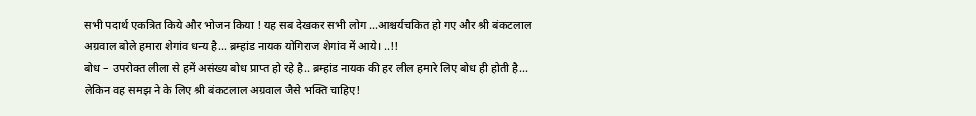सभी पदार्थ एकत्रित किये और भोजन किया ! यह सब देखकर सभी लोग …आश्चर्यचकित हो गए और श्री बंकटलाल अग्रवाल बोले हमारा शेगांव धन्य है… ब्रम्हांड नायक योगिराज शेगांव में आये। ..!!
बोध – उपरोक्त लीला से हमें असंख्य बोध प्राप्त हो रहे है.. ब्रम्हांड नायक की हर लील हमारे लिए बोध ही होती है… लेकिन वह समझ ने के लिए श्री बंकटलाल अग्रवाल जैसे भक्ति चाहिए!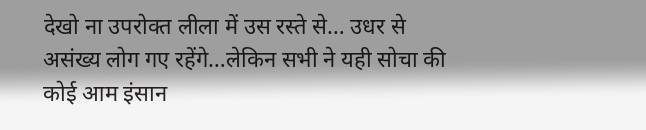देखो ना उपरोक्त लीला में उस रस्ते से… उधर से असंख्य लोग गए रहेंगे…लेकिन सभी ने यही सोचा की कोई आम इंसान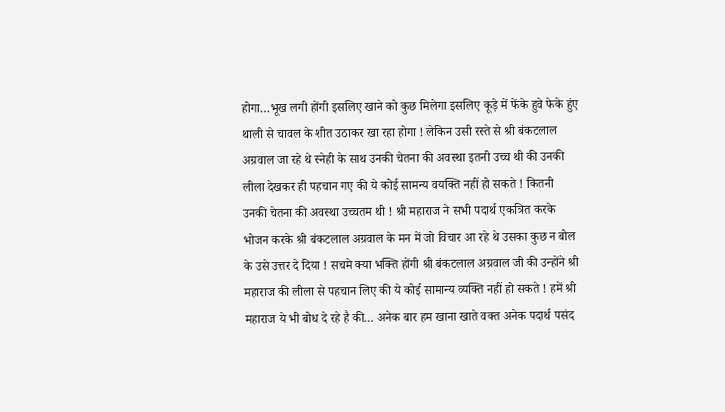होगा…भूख लगी होंगी इसलिए खाने को कुछ मिलेगा इसलिए कूड़े में फेंके हुवे फेके हुंए थाली से चावल के शीत उठाकर खा रहा होगा ! लेकिन उसी रस्ते से श्री बंकटलाल अग्रवाल जा रहे थे स्नेही के साथ उनकी चेतना की अवस्था इतनी उच्च थी की उनकी लीला देखकर ही पहचान गए की ये कोई सामन्य वयक्ति नहीं हो सकते ! कितनी उनकी चेतना की अवस्था उच्चतम थी ! श्री महाराज ने सभी पदार्थ एकत्रित करके भोजन करके श्री बंकटलाल अग्रवाल के मन में जो विचार आ रहे थे उसका कुछ न बोल के उसे उत्तर दे दिया ! सचमे क्या भक्ति होंगी श्री बंकटलाल अग्रवाल जी की उन्होंने श्री महाराज की लीला से पहचान लिए की ये कोई सामान्य व्यक्ति नहीं हो सकते ! हमें श्री महाराज ये भी बोध दे रहे है की… अनेक बार हम खाना खाते वक्त अनेक पदार्थ पसंद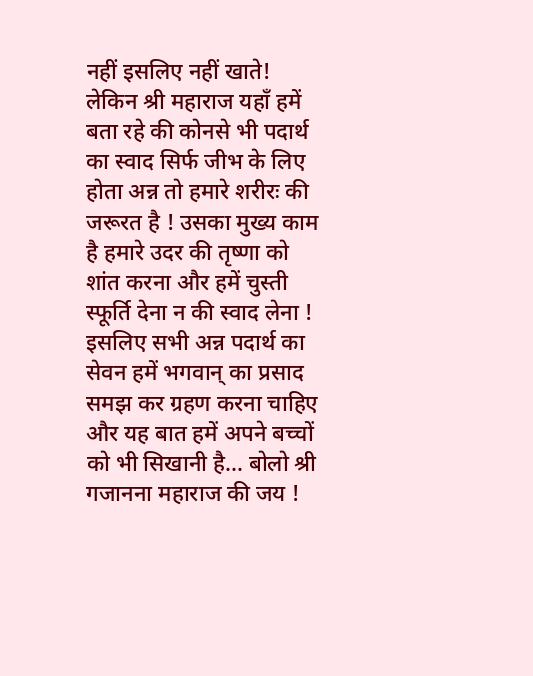नहीं इसलिए नहीं खाते! लेकिन श्री महाराज यहाँ हमें बता रहे की कोनसे भी पदार्थ का स्वाद सिर्फ जीभ के लिए होता अन्न तो हमारे शरीरः की जरूरत है ! उसका मुख्य काम है हमारे उदर की तृष्णा को शांत करना और हमें चुस्ती स्फूर्ति देना न की स्वाद लेना ! इसलिए सभी अन्न पदार्थ का सेवन हमें भगवान् का प्रसाद समझ कर ग्रहण करना चाहिए और यह बात हमें अपने बच्चों को भी सिखानी है… बोलो श्री गजानना महाराज की जय !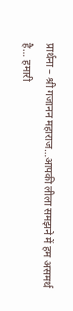प्रार्थना – श्री गजानन महाराज…आपकी लीला समझने में हम असमर्थ है… हमारी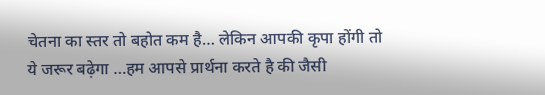चेतना का स्तर तो बहोत कम है… लेकिन आपकी कृपा होंगी तो ये जरूर बढ़ेगा …हम आपसे प्रार्थना करते है की जैसी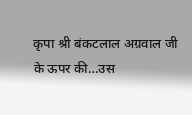कृपा श्री बंकटलाल अग्रवाल जी के ऊपर की…उस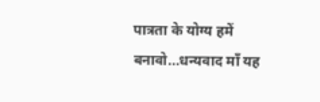पात्रता के योग्य हमें बनावो…धन्यवाद माँ यह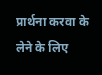प्रार्थना करवा के लेने के लिए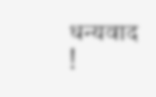धन्यवाद !